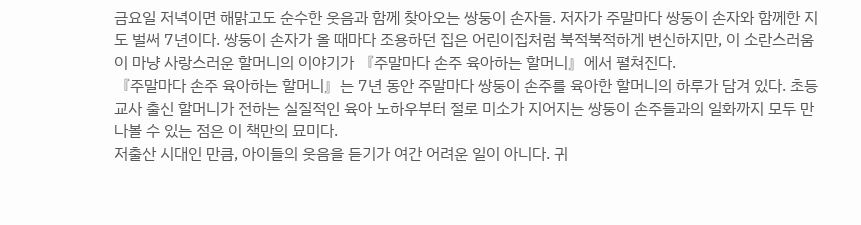금요일 저녁이면 해맑고도 순수한 웃음과 함께 찾아오는 쌍둥이 손자들. 저자가 주말마다 쌍둥이 손자와 함께한 지도 벌써 7년이다. 쌍둥이 손자가 올 때마다 조용하던 집은 어린이집처럼 북적북적하게 변신하지만, 이 소란스러움이 마냥 사랑스러운 할머니의 이야기가 『주말마다 손주 육아하는 할머니』에서 펼쳐진다.
『주말마다 손주 육아하는 할머니』는 7년 동안 주말마다 쌍둥이 손주를 육아한 할머니의 하루가 담겨 있다. 초등교사 출신 할머니가 전하는 실질적인 육아 노하우부터 절로 미소가 지어지는 쌍둥이 손주들과의 일화까지 모두 만나볼 수 있는 점은 이 책만의 묘미다.
저출산 시대인 만큼, 아이들의 웃음을 듣기가 여간 어려운 일이 아니다. 귀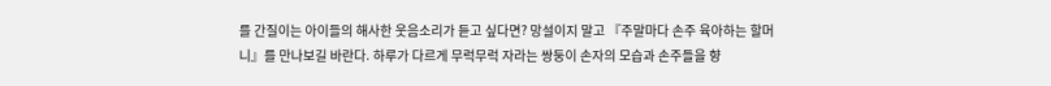를 간질이는 아이들의 해사한 웃음소리가 듣고 싶다면? 망설이지 말고 『주말마다 손주 육아하는 할머니』를 만나보길 바란다. 하루가 다르게 무럭무럭 자라는 쌍둥이 손자의 모습과 손주들을 향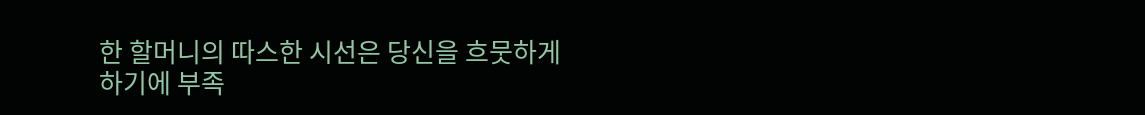한 할머니의 따스한 시선은 당신을 흐뭇하게 하기에 부족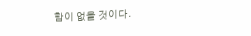함이 없을 것이다.